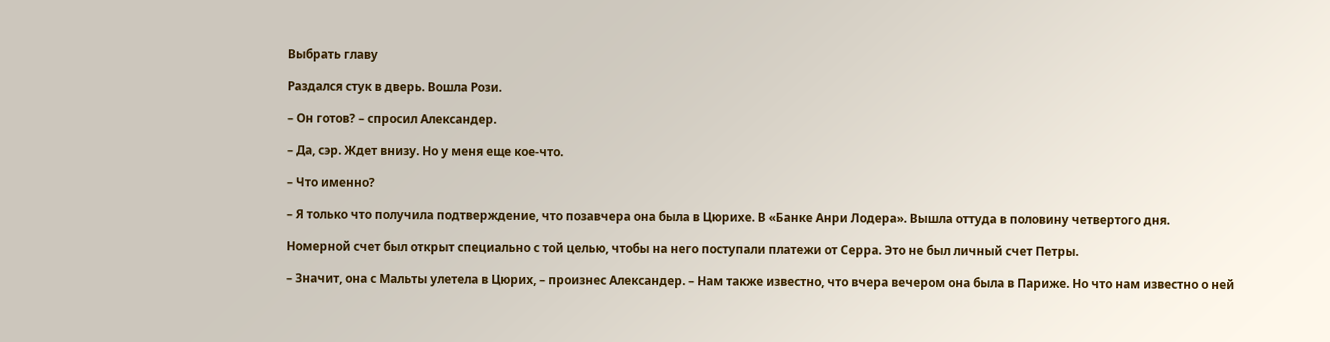Выбрать главу

Раздался стук в дверь. Вошла Рози.

– Он готов? – спросил Александер.

– Да, сэр. Ждет внизу. Но у меня еще кое-что.

– Что именно?

– Я только что получила подтверждение, что позавчера она была в Цюрихе. В «Банке Анри Лодера». Вышла оттуда в половину четвертого дня.

Номерной счет был открыт специально с той целью, чтобы на него поступали платежи от Серра. Это не был личный счет Петры.

– Значит, она с Мальты улетела в Цюрих, – произнес Александер. – Нам также известно, что вчера вечером она была в Париже. Но что нам известно о ней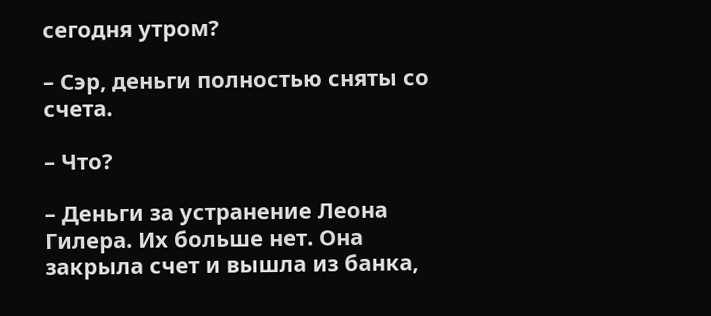сегодня утром?

– Сэр, деньги полностью сняты со счета.

– Что?

– Деньги за устранение Леона Гилера. Их больше нет. Она закрыла счет и вышла из банка,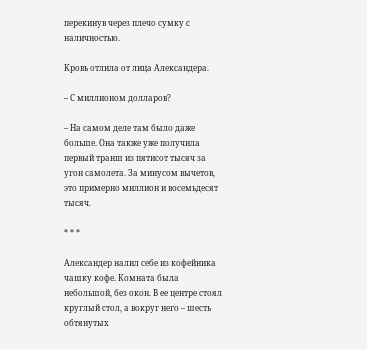перекинув через плечо сумку с наличностью.

Кровь отлила от лица Александера.

– С миллионом долларов?

– На самом деле там было даже больше. Она также уже получила первый транш из пятисот тысяч за угон самолета. За минусом вычетов, это примерно миллион и восемьдесят тысяч.

* * *

Александер налил себе из кофейника чашку кофе. Комната была небольшой, без окон. В ее центре стоял круглый стол, а вокруг него – шесть обтянутых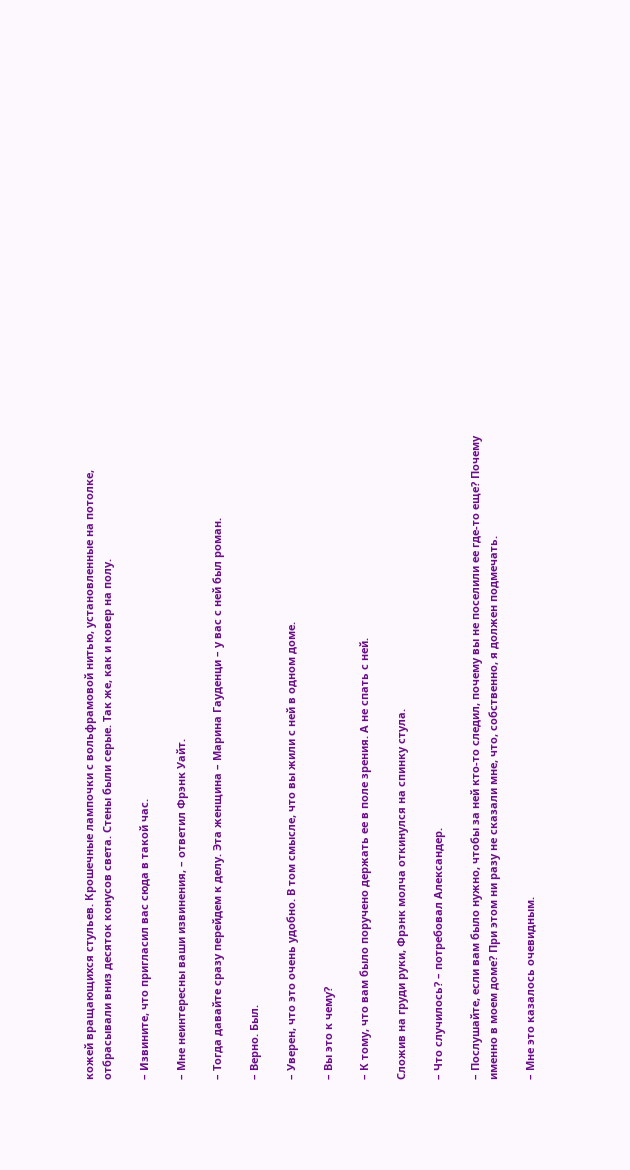кожей вращающихся стульев. Крошечные лампочки с вольфрамовой нитью, установленные на потолке, отбрасывали вниз десяток конусов света. Стены были серые. Так же, как и ковер на полу.

– Извините, что пригласил вас сюда в такой час.

– Мне неинтересны ваши извинения, – ответил Фрэнк Уайт.

– Тогда давайте сразу перейдем к делу. Эта женщина – Марина Гауденци – у вас с ней был роман.

– Верно. Был.

– Уверен, что это очень удобно. В том смысле, что вы жили с ней в одном доме.

– Вы это к чему?

– К тому, что вам было поручено держать ее в поле зрения. А не спать с ней.

Сложив на груди руки, Фрэнк молча откинулся на спинку стула.

– Что случилось? – потребовал Александер.

– Послушайте, если вам было нужно, чтобы за ней кто-то следил, почему вы не поселили ее где-то еще? Почему именно в моем доме? При этом ни разу не сказали мне, что, собственно, я должен подмечать.

– Мне это казалось очевидным.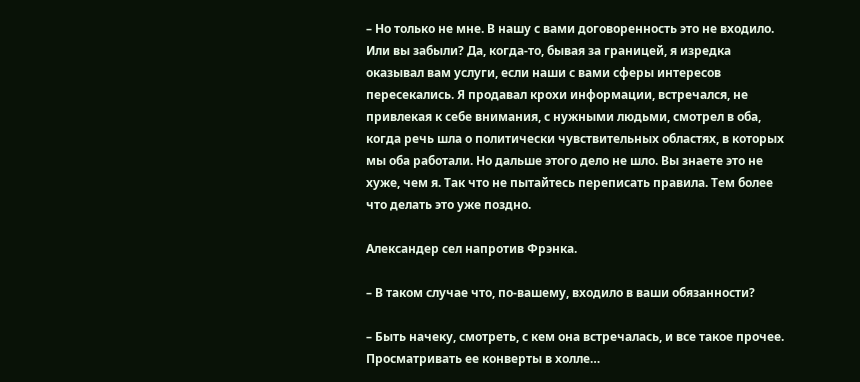– Но только не мне. В нашу с вами договоренность это не входило. Или вы забыли? Да, когда-то, бывая за границей, я изредка оказывал вам услуги, если наши с вами сферы интересов пересекались. Я продавал крохи информации, встречался, не привлекая к себе внимания, с нужными людьми, смотрел в оба, когда речь шла о политически чувствительных областях, в которых мы оба работали. Но дальше этого дело не шло. Вы знаете это не хуже, чем я. Так что не пытайтесь переписать правила. Тем более что делать это уже поздно.

Александер сел напротив Фрэнка.

– В таком случае что, по-вашему, входило в ваши обязанности?

– Быть начеку, смотреть, с кем она встречалась, и все такое прочее. Просматривать ее конверты в холле…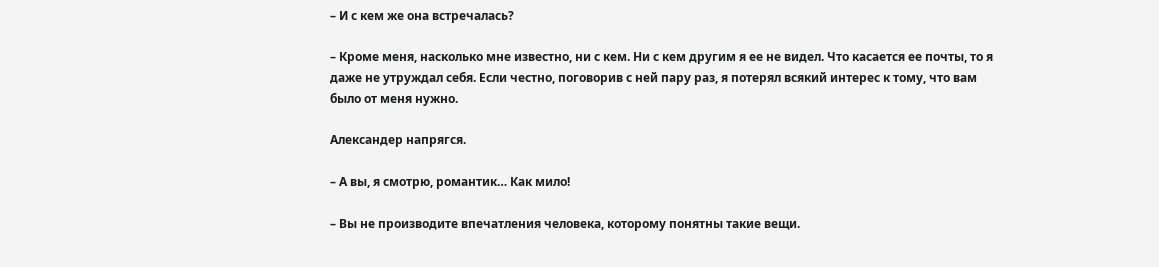– И с кем же она встречалась?

– Кроме меня, насколько мне известно, ни с кем. Ни с кем другим я ее не видел. Что касается ее почты, то я даже не утруждал себя. Если честно, поговорив с ней пару раз, я потерял всякий интерес к тому, что вам было от меня нужно.

Александер напрягся.

– А вы, я смотрю, романтик… Как мило!

– Вы не производите впечатления человека, которому понятны такие вещи.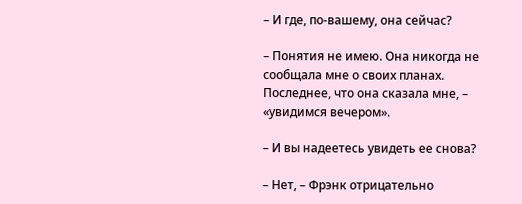– И где, по-вашему, она сейчас?

– Понятия не имею. Она никогда не сообщала мне о своих планах. Последнее, что она сказала мне, – «увидимся вечером».

– И вы надеетесь увидеть ее снова?

– Нет, – Фрэнк отрицательно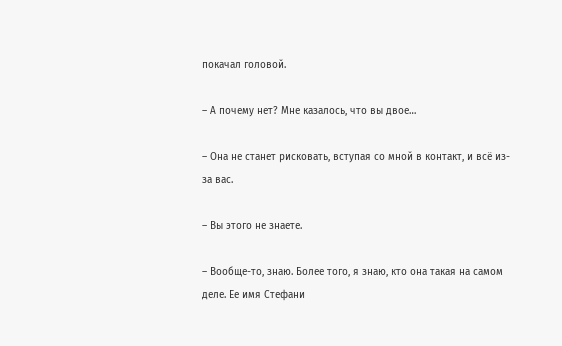покачал головой.

– А почему нет? Мне казалось, что вы двое…

– Она не станет рисковать, вступая со мной в контакт, и всё из-за вас.

– Вы этого не знаете.

– Вообще-то, знаю. Более того, я знаю, кто она такая на самом деле. Ее имя Стефани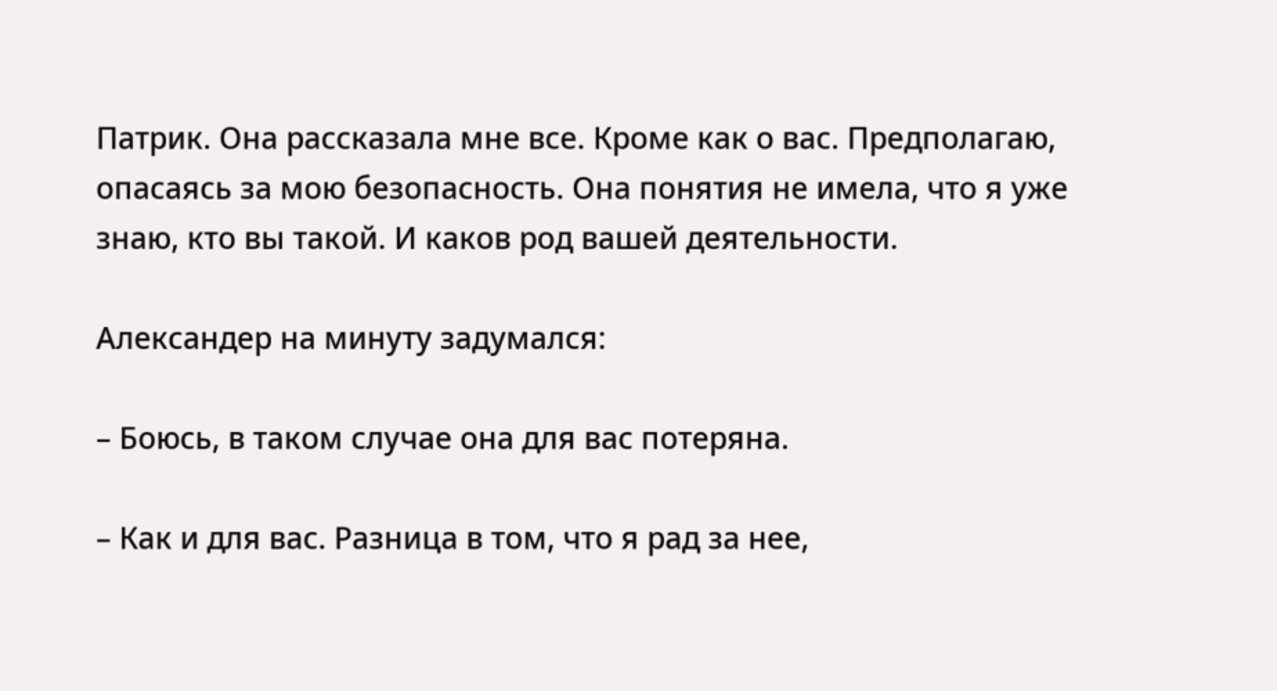Патрик. Она рассказала мне все. Кроме как о вас. Предполагаю, опасаясь за мою безопасность. Она понятия не имела, что я уже знаю, кто вы такой. И каков род вашей деятельности.

Александер на минуту задумался:

– Боюсь, в таком случае она для вас потеряна.

– Как и для вас. Разница в том, что я рад за нее,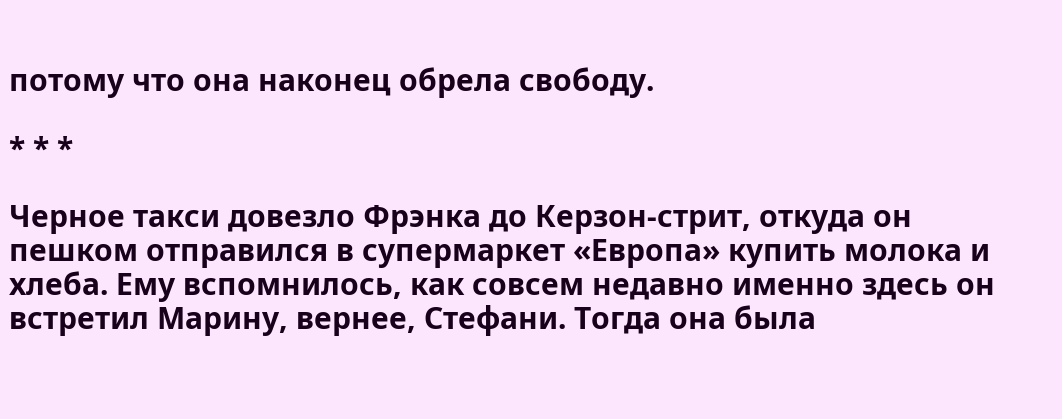потому что она наконец обрела свободу.

* * *

Черное такси довезло Фрэнка до Керзон-стрит, откуда он пешком отправился в супермаркет «Европа» купить молока и хлеба. Ему вспомнилось, как совсем недавно именно здесь он встретил Марину, вернее, Стефани. Тогда она была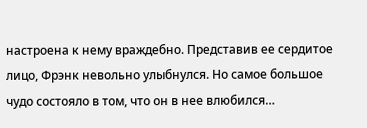настроена к нему враждебно. Представив ее сердитое лицо, Фрэнк невольно улыбнулся. Но самое большое чудо состояло в том, что он в нее влюбился…